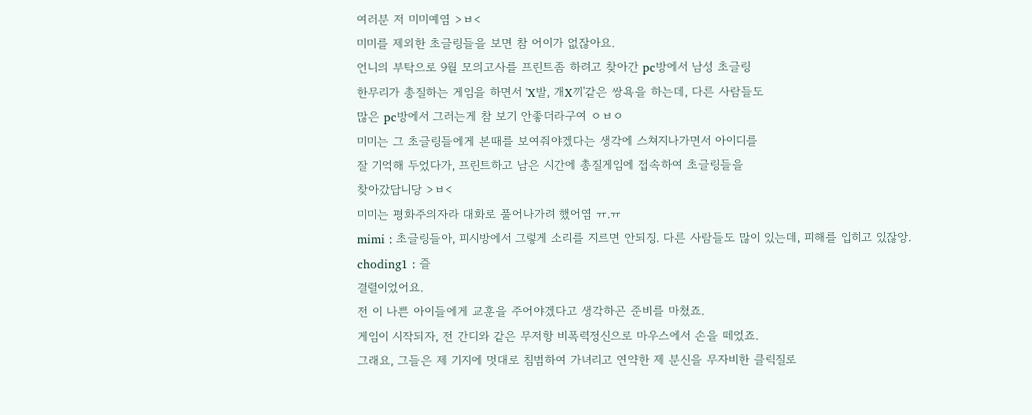여러분 저 미미예염 >ㅂ<
미미를 제외한 초글링들을 보면 참 어이가 없잖아요.
언니의 부탁으로 9월 모의고사를 프린트좀 하려고 찾아간 pc방에서 남성 초글링
한무리가 총질하는 게임을 하면서 'X발, 개X끼'같은 쌍욕을 하는데, 다른 사람들도
많은 pc방에서 그러는게 참 보기 안좋더라구여 ㅇㅂㅇ
미미는 그 초글링들에게 본때를 보여줘야겠다는 생각에 스쳐지나가면서 아이디를
잘 기억해 두었다가, 프린트하고 남은 시간에 총질게임에 접속하여 초글링들을
찾아갔답니당 >ㅂ<
미미는 평화주의자라 대화로 풀어나가려 했어염 ㅠ.ㅠ
mimi : 초글링들아, 피시방에서 그렇게 소리를 지르면 안되징. 다른 사람들도 많이 있는데, 피해를 입히고 있잖앙.
choding1 : 즐
결렬이었어요.
전 이 나쁜 아이들에게 교훈을 주어야겠다고 생각하곤 준비를 마쳤죠.
게임이 시작되자, 전 간디와 같은 무저항 비폭력정신으로 마우스에서 손을 떼었죠.
그래요, 그들은 제 기지에 멋대로 침범하여 가녀리고 연약한 제 분신을 무자비한 클릭질로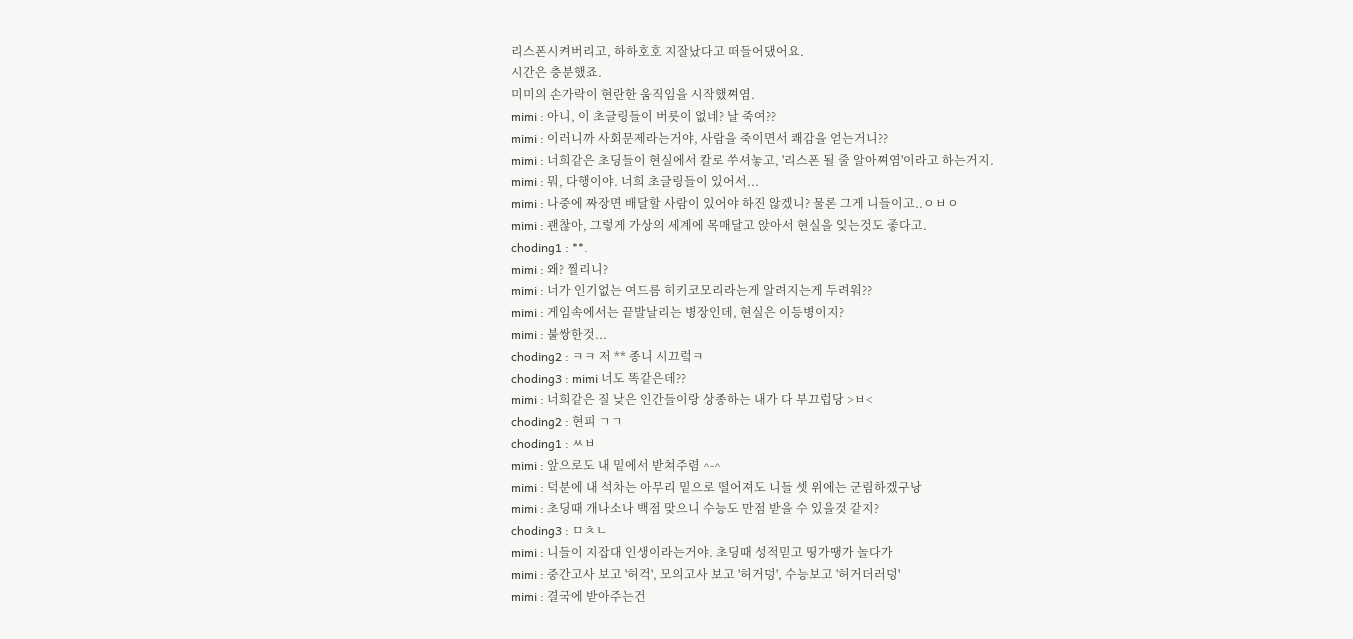리스폰시켜버리고, 하하호호 지잘났다고 떠들어댔어요.
시간은 충분했죠.
미미의 손가락이 현란한 움직임을 시작했쪄염.
mimi : 아니, 이 초글링들이 버릇이 없네? 날 죽여??
mimi : 이러니까 사회문제라는거야, 사람을 죽이면서 쾌감을 얻는거니??
mimi : 너희같은 초딩들이 현실에서 칼로 쑤셔놓고, '리스폰 될 줄 알아쪄염'이라고 하는거지.
mimi : 뭐, 다행이야. 너희 초글링들이 있어서...
mimi : 나중에 짜장면 배달할 사람이 있어야 하진 않겠니? 물론 그게 니들이고..ㅇㅂㅇ
mimi : 괜찮아, 그렇게 가상의 세계에 목매달고 앉아서 현실을 잊는것도 좋다고.
choding1 : **.
mimi : 왜? 찔리니?
mimi : 너가 인기없는 여드름 히키코모리라는게 알려지는게 두려워??
mimi : 게임속에서는 끝발날리는 병장인데, 현실은 이등병이지?
mimi : 불쌍한것...
choding2 : ㅋㅋ 저 ** 종니 시끄렄ㅋ
choding3 : mimi 너도 똑같은데??
mimi : 너희같은 질 낮은 인간들이랑 상종하는 내가 다 부끄럽당 >ㅂ<
choding2 : 현피 ㄱㄱ
choding1 : ㅆㅂ
mimi : 앞으로도 내 밑에서 받쳐주렴 ^-^
mimi : 덕분에 내 석차는 아무리 밑으로 떨어져도 니들 셋 위에는 군림하겠구낭
mimi : 초딩때 개나소나 백점 맞으니 수능도 만점 받을 수 있을것 같지?
choding3 : ㅁㅊㄴ
mimi : 니들이 지잡대 인생이라는거야. 초딩때 성적믿고 띵가땡가 놀다가
mimi : 중간고사 보고 '허걱', 모의고사 보고 '허거덩', 수능보고 '허거더러덩'
mimi : 결국에 받아주는건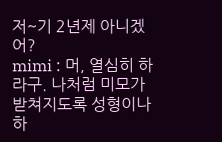저~기 2년제 아니겠어?
mimi : 머, 열심히 하라구. 나처럼 미모가 받쳐지도록 성형이나 하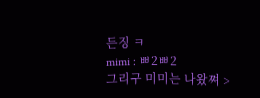든징 ㅋ
mimi : ㅃ2ㅃ2
그리구 미미는 나왔쪄 >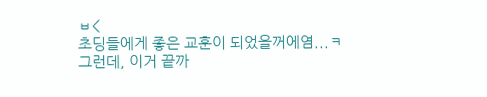ㅂ<
초딩들에게 좋은 교훈이 되었을꺼에염...ㅋ
그런데, 이거 끝까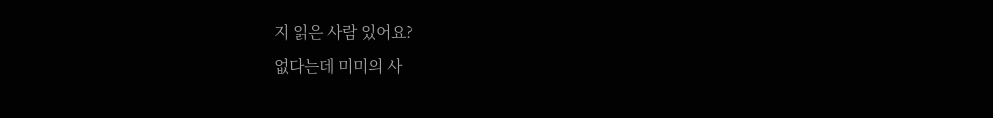지 읽은 사람 있어요?
없다는데 미미의 사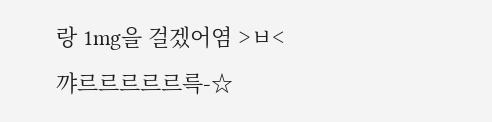랑 1mg을 걸겠어염 >ㅂ<
꺄르르르르르륵-☆